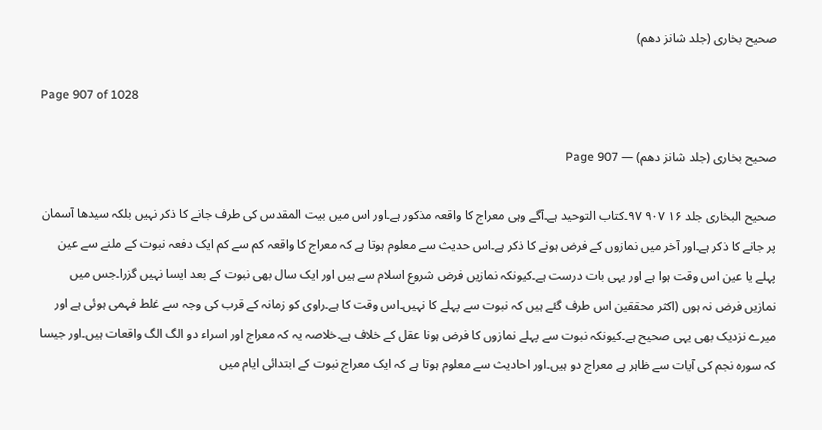صحیح بخاری (جلد شانز دھم)

Page 907 of 1028

صحیح بخاری (جلد شانز دھم) — Page 907

صحیح البخاری جلد ۱۶ ۹۰۷ ۹۷۔کتاب التوحيد ہے۔آگے وہی معراج کا واقعہ مذکور ہے۔اور اس میں بیت المقدس کی طرف جانے کا ذکر نہیں بلکہ سیدھا آسمان پر جانے کا ذکر ہے۔اور آخر میں نمازوں کے فرض ہونے کا ذکر ہے۔اس حدیث سے معلوم ہوتا ہے کہ معراج کا واقعہ کم سے کم ایک دفعہ نبوت کے ملنے سے عین پہلے یا عین اس وقت ہوا ہے اور یہی بات درست ہے۔کیونکہ نمازیں فرض شروع اسلام سے ہیں اور ایک سال بھی نبوت کے بعد ایسا نہیں گزرا۔جس میں نمازیں فرض نہ ہوں (اکثر محققین اس طرف گئے ہیں کہ نبوت سے پہلے کا نہیں۔اس وقت کا ہے۔راوی کو زمانہ کے قرب کی وجہ سے غلط فہمی ہوئی ہے اور میرے نزدیک بھی یہی صحیح ہے۔کیونکہ نبوت سے پہلے نمازوں کا فرض ہونا عقل کے خلاف ہے۔خلاصہ یہ کہ معراج اور اسراء دو الگ الگ واقعات ہیں۔اور جیسا کہ سورہ نجم کی آیات سے ظاہر ہے معراج دو ہیں۔اور احادیث سے معلوم ہوتا ہے کہ ایک معراج نبوت کے ابتدائی ایام میں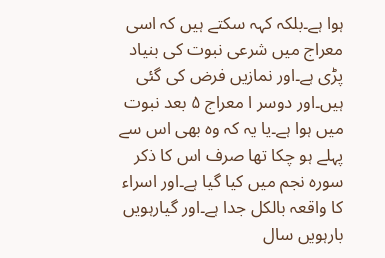ہوا ہے۔بلکہ کہہ سکتے ہیں کہ اسی معراج میں شرعی نبوت کی بنیاد پڑی ہے۔اور نمازیں فرض کی گئی ہیں۔اور دوسر ا معراج ۵ بعد نبوت میں ہوا ہے۔یا یہ کہ وہ بھی اس سے پہلے ہو چکا تھا صرف اس کا ذکر سورہ نجم میں کیا گیا ہے۔اور اسراء کا واقعہ بالکل جدا ہے۔اور گیارہویں بارہویں سال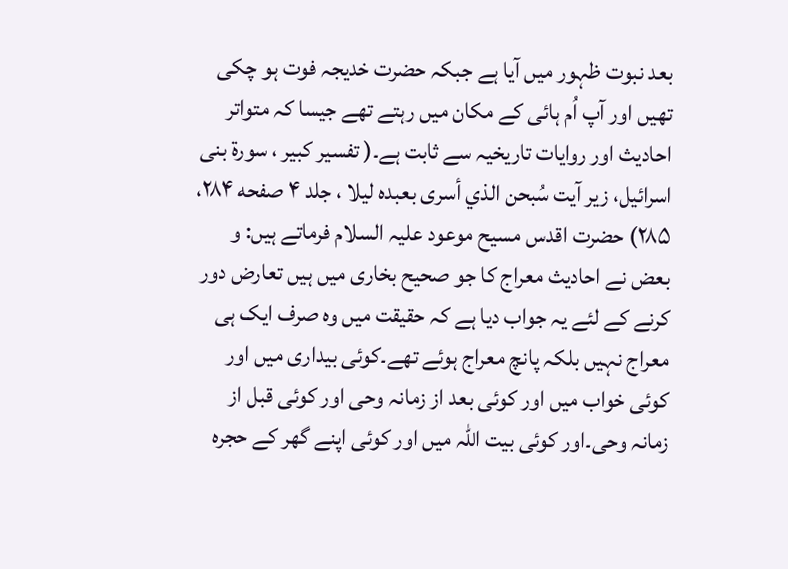بعد نبوت ظہور میں آیا ہے جبکہ حضرت خدیجہ فوت ہو چکی تھیں اور آپ اُم ہائی کے مکان میں رہتے تھے جیسا کہ متواتر احادیث اور روایات تاریخیہ سے ثابت ہے۔( تفسیر کبیر ، سورۃ بنی اسرائیل، زیر آیت سُبحن الذي أسرى بعبده لیلا ، جلد ۴ صفحه ۲۸۴، ۲۸۵) حضرت اقدس مسیح موعود علیہ السلام فرماتے ہیں: و بعض نے احادیث معراج کا جو صحیح بخاری میں ہیں تعارض دور کرنے کے لئے یہ جواب دیا ہے کہ حقیقت میں وہ صرف ایک ہی معراج نہیں بلکہ پانچ معراج ہوئے تھے۔کوئی بیداری میں اور کوئی خواب میں اور کوئی بعد از زمانہ وحی اور کوئی قبل از زمانہ وحی۔اور کوئی بیت اللہ میں اور کوئی اپنے گھر کے حجرہ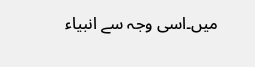میں۔اسی وجہ سے انبیاء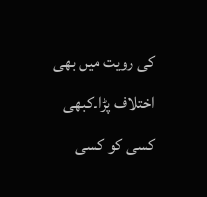کی رویت میں بھی اختلاف پڑا۔کبھی کسی کو کسی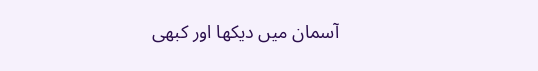آسمان میں دیکھا اور کبھی